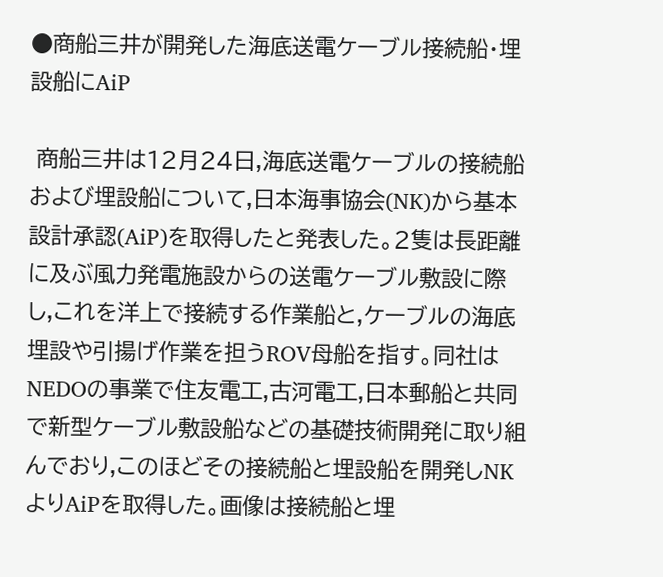●商船三井が開発した海底送電ケーブル接続船・埋設船にAiP

 商船三井は12月24日,海底送電ケーブルの接続船および埋設船について,日本海事協会(NK)から基本設計承認(AiP)を取得したと発表した。2隻は長距離に及ぶ風力発電施設からの送電ケーブル敷設に際し,これを洋上で接続する作業船と,ケーブルの海底埋設や引揚げ作業を担うROV母船を指す。同社はNEDOの事業で住友電工,古河電工,日本郵船と共同で新型ケーブル敷設船などの基礎技術開発に取り組んでおり,このほどその接続船と埋設船を開発しNKよりAiPを取得した。画像は接続船と埋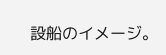設船のイメージ。